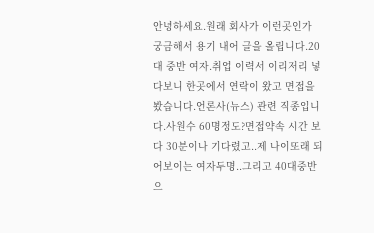안녕하세요.원래 회사가 이런곳인가 궁금해서 용기 내어 글을 올립니다.20대 중반 여자.취업 이력서 이리저리 넣다보니 한곳에서 연락이 왔고 면접을 봤습니다.언론사(뉴스) 관련 직종입니다.사원수 60명정도?면접약속 시간 보다 30분이나 기다렸고..제 나이또래 되어보이는 여자두명..그리고 40대중반으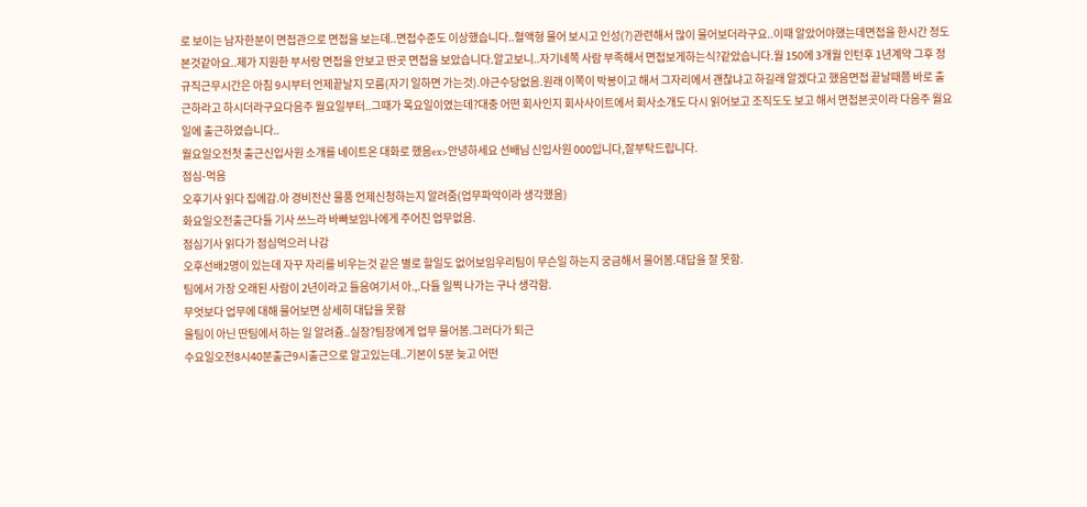로 보이는 남자한분이 면접관으로 면접을 보는데..면접수준도 이상했습니다..혈액형 물어 보시고 인성(?)관련해서 많이 물어보더라구요..이때 알았어야했는데면접을 한시간 정도 본것같아요..제가 지원한 부서랑 면접을 안보고 딴곳 면접을 보았습니다.알고보니..자기네쪽 사람 부족해서 면접보게하는식?같았습니다.월 150에 3개월 인턴후 1년계약 그후 정규직근무시간은 아침 9시부터 언제끝날지 모름(자기 일하면 가는것).야근수당없음.원래 이쪽이 박봉이고 해서 그자리에서 괜찮냐고 하길래 알겠다고 했음면접 끝날때쯤 바로 출근하라고 하시더라구요다음주 월요일부터..그때가 목요일이였는데?대충 어떤 회사인지 회사사이트에서 회사소개도 다시 읽어보고 조직도도 보고 해서 면접본곳이라 다음주 월요일에 출근하였습니다..
월요일오전첫 출근신입사원 소개를 네이트온 대화로 했음ex>안녕하세요 선배님 신입사원 000입니다,잘부탁드립니다.
점심-먹음
오후기사 읽다 집에감.아 경비전산 물품 언제신청하는지 알려줌(업무파악이라 생각했음)
화요일오전출근다들 기사 쓰느라 바빠보임나에게 주어진 업무없음.
점심기사 읽다가 점심먹으러 나감
오후선배2명이 있는데 자꾸 자리를 비우는것 같은 별로 할일도 없어보임우리팀이 무슨일 하는지 궁금해서 물어봄.대답을 잘 못함.
팀에서 가장 오래된 사람이 2년이라고 들음여기서 아.,.다들 일찍 나가는 구나 생각함.
무엇보다 업무에 대해 물어보면 상세히 대답을 못함
울팀이 아닌 딴팀에서 하는 일 알려쥼..실장?팀장에게 업무 물어봄.그러다가 퇴근
수요일오전8시40분출근9시출근으로 알고있는데..기본이 5분 늦고 어떤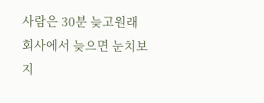사람은 30분 늦고원래 회사에서 늦으면 눈치보지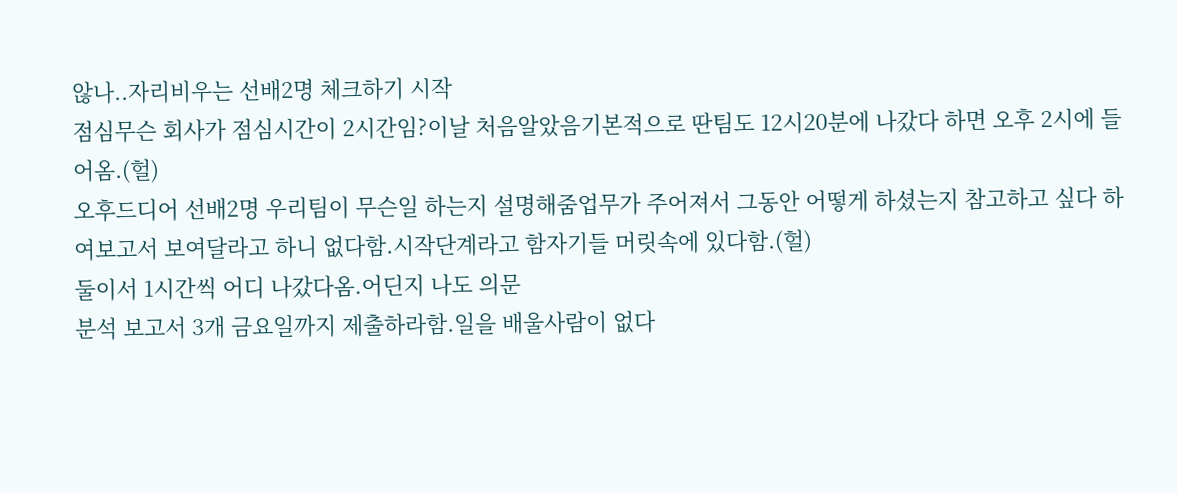않나..자리비우는 선배2명 체크하기 시작
점심무슨 회사가 점심시간이 2시간임?이날 처음알았음기본적으로 딴팀도 12시20분에 나갔다 하면 오후 2시에 들어옴.(헐)
오후드디어 선배2명 우리팀이 무슨일 하는지 설명해줌업무가 주어져서 그동안 어떻게 하셨는지 참고하고 싶다 하여보고서 보여달라고 하니 없다함.시작단계라고 함자기들 머릿속에 있다함.(헐)
둘이서 1시간씩 어디 나갔다옴.어딘지 나도 의문
분석 보고서 3개 금요일까지 제출하라함.일을 배울사람이 없다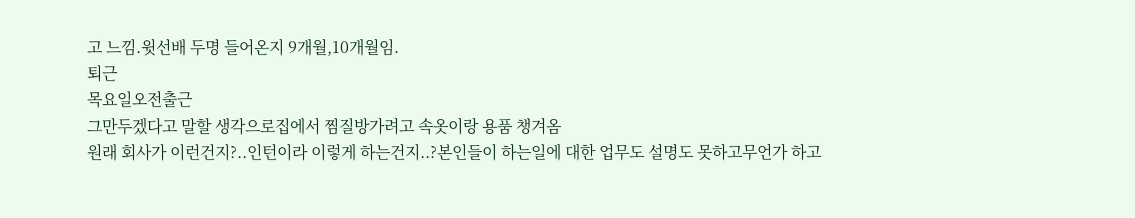고 느낌.윗선배 두명 들어온지 9개월,10개월임.
퇴근
목요일오전출근
그만두겠다고 말할 생각으로집에서 찜질방가려고 속옷이랑 용품 챙겨옴
원래 회사가 이런건지?..인턴이라 이렇게 하는건지..?본인들이 하는일에 대한 업무도 설명도 못하고무언가 하고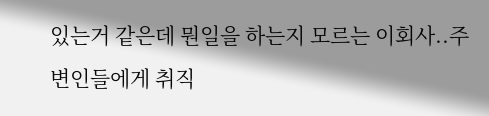있는거 같은데 뭔일을 하는지 모르는 이회사..주변인들에게 취직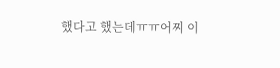했다고 했는데ㅠㅠ어찌 이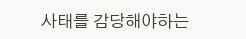사태를 감당해야하는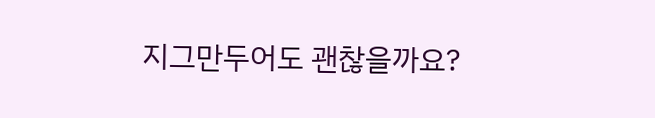지그만두어도 괜찮을까요?